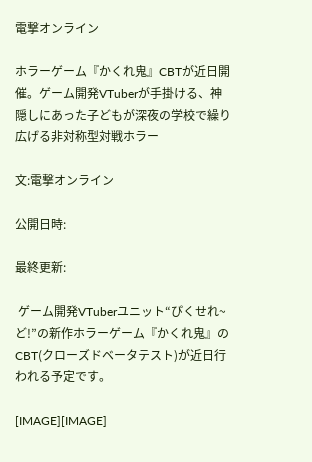電撃オンライン

ホラーゲーム『かくれ鬼』CBTが近日開催。ゲーム開発VTuberが手掛ける、神隠しにあった子どもが深夜の学校で繰り広げる非対称型対戦ホラー

文:電撃オンライン

公開日時:

最終更新:

 ゲーム開発VTuberユニット“ぴくせれ~ど!”の新作ホラーゲーム『かくれ鬼』のCBT(クローズドベータテスト)が近日行われる予定です。

[IMAGE][IMAGE]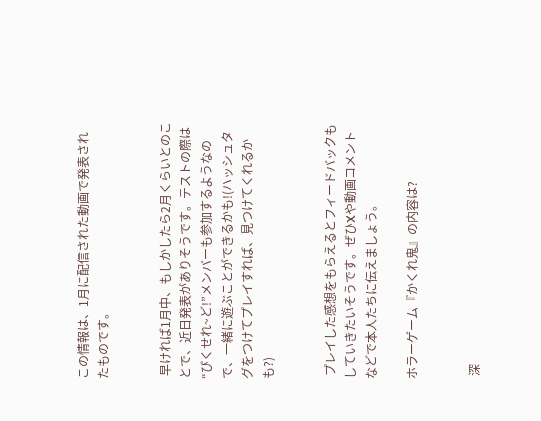この情報は、1月に配信された動画で発表されたものです。


 早ければ1月中、もしかしたら2月くらいとのことで、近日発表がありそうです。テストの際は“ぴくせれ~ど!”メンバーも参加するようなので、一緒に遊ぶことができるかも!(ハッシュタグをつけてプレイすれば、見つけてくれるかも?)


 プレイした感想をもらえるとフィードバックもしていきたいそうです。ぜひXや動画コメントなどで本人たちに伝えましょう。

ホラーゲーム『かくれ鬼』の内容は?


 深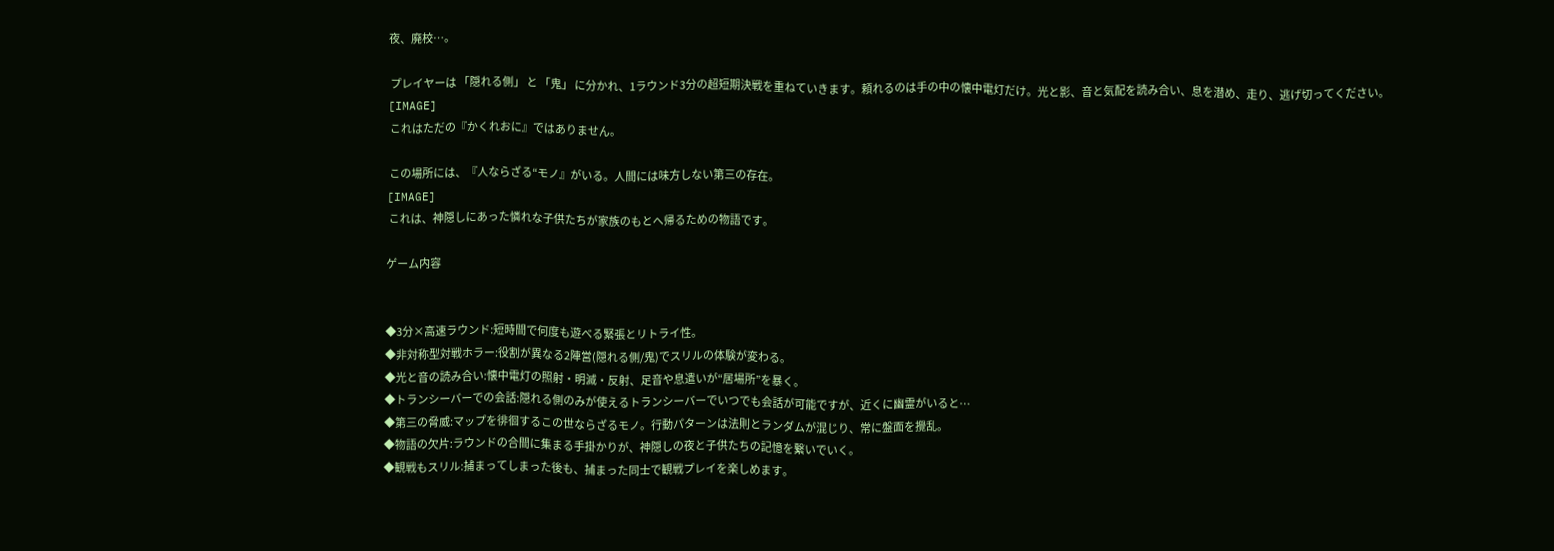夜、廃校…。

 プレイヤーは 「隠れる側」 と 「鬼」 に分かれ、1ラウンド3分の超短期決戦を重ねていきます。頼れるのは手の中の懐中電灯だけ。光と影、音と気配を読み合い、息を潜め、走り、逃げ切ってください。
[IMAGE]
 これはただの『かくれおに』ではありません。

 この場所には、『人ならざる“モノ』がいる。人間には味方しない第三の存在。
[IMAGE]
 これは、神隠しにあった憐れな子供たちが家族のもとへ帰るための物語です。

ゲーム内容


◆3分×高速ラウンド:短時間で何度も遊べる緊張とリトライ性。
◆非対称型対戦ホラー:役割が異なる2陣営(隠れる側/鬼)でスリルの体験が変わる。
◆光と音の読み合い:懐中電灯の照射・明滅・反射、足音や息遣いが“居場所”を暴く。
◆トランシーバーでの会話:隠れる側のみが使えるトランシーバーでいつでも会話が可能ですが、近くに幽霊がいると…
◆第三の脅威:マップを徘徊するこの世ならざるモノ。行動パターンは法則とランダムが混じり、常に盤面を攪乱。
◆物語の欠片:ラウンドの合間に集まる手掛かりが、神隠しの夜と子供たちの記憶を繋いでいく。
◆観戦もスリル:捕まってしまった後も、捕まった同士で観戦プレイを楽しめます。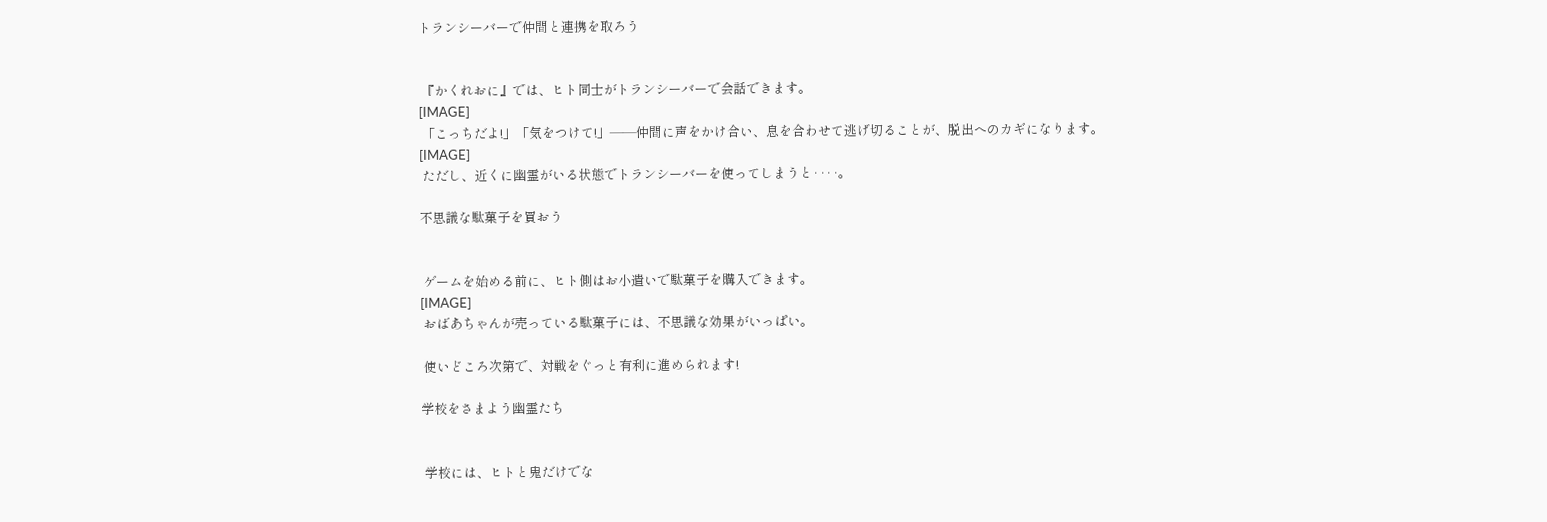トランシーバーで仲間と連携を取ろう


 『かくれおに』では、ヒト同士がトランシーバーで会話できます。
[IMAGE]
 「こっちだよ!」「気をつけて!」――仲間に声をかけ合い、息を合わせて逃げ切ることが、脱出へのカギになります。
[IMAGE]
 ただし、近くに幽霊がいる状態でトランシーバーを使ってしまうと‥‥。

不思議な駄菓子を買おう


 ゲームを始める前に、ヒト側はお小遣いで駄菓子を購入できます。
[IMAGE]
 おばあちゃんが売っている駄菓子には、不思議な効果がいっぱい。

 使いどころ次第で、対戦をぐっと有利に進められます!

学校をさまよう幽霊たち


 学校には、ヒトと鬼だけでな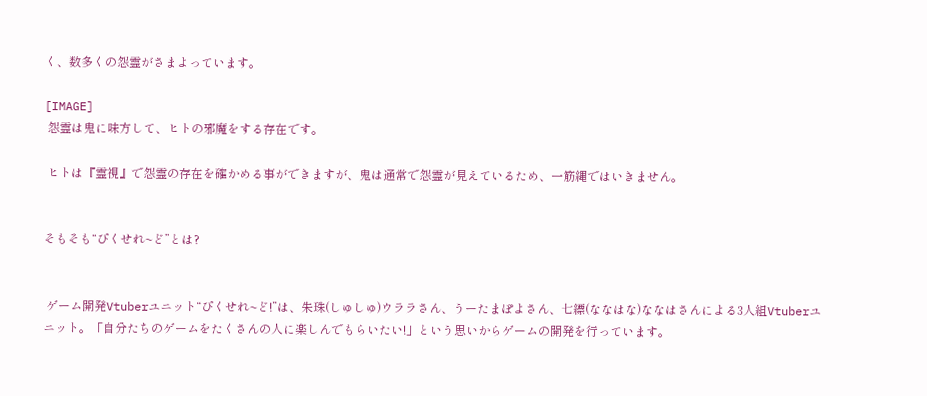く、数多くの怨霊がさまよっています。

[IMAGE]
 怨霊は鬼に味方して、ヒトの邪魔をする存在です。

 ヒトは『霊視』で怨霊の存在を確かめる事ができますが、鬼は通常で怨霊が見えているため、一筋縄ではいきません。


そもそも“ぴくせれ~ど”とは?


 ゲーム開発Vtuberユニット“ぴくせれ~ど!”は、朱珠(しゅしゅ)ウララさん、うーたまぽよさん、七縹(ななはな)ななはさんによる3人組Vtuberユニット。「自分たちのゲームをたくさんの人に楽しんでもらいたい!」という思いからゲームの開発を行っています。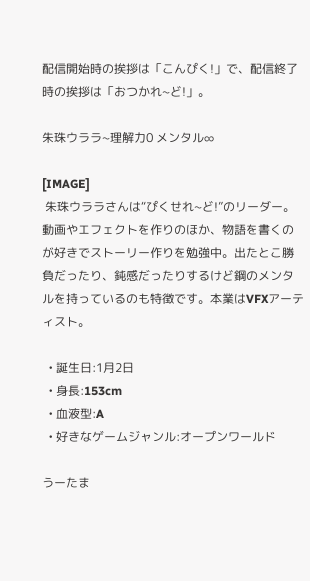配信開始時の挨拶は「こんぴく!」で、配信終了時の挨拶は「おつかれ~ど!」。

朱珠ウララ~理解力0 メンタル∞

[IMAGE]
 朱珠ウララさんは“ぴくせれ~ど!”のリーダー。動画やエフェクトを作りのほか、物語を書くのが好きでストーリー作りを勉強中。出たとこ勝負だったり、鈍感だったりするけど鋼のメンタルを持っているのも特徴です。本業はVFXアーティスト。

  • 誕生日:1月2日
  • 身長:153cm
  • 血液型:A
  • 好きなゲームジャンル:オープンワールド

うーたま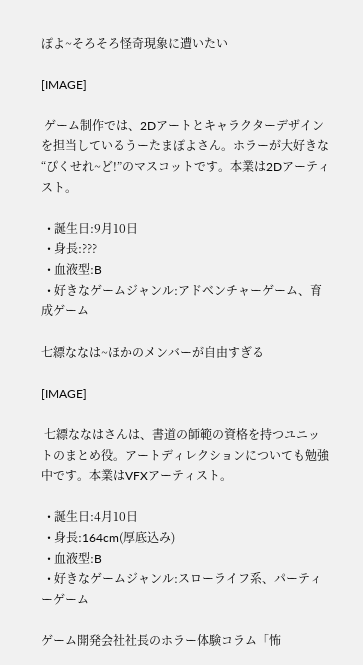ぽよ~そろそろ怪奇現象に遭いたい

[IMAGE]

 ゲーム制作では、2Dアートとキャラクターデザインを担当しているうーたまぽよさん。ホラーが大好きな“ぴくせれ~ど!”のマスコットです。本業は2Dアーティスト。

  • 誕生日:9月10日
  • 身長:???
  • 血液型:B
  • 好きなゲームジャンル:アドベンチャーゲーム、育成ゲーム

七縹ななは~ほかのメンバーが自由すぎる

[IMAGE]

 七縹ななはさんは、書道の師範の資格を持つユニットのまとめ役。アートディレクションについても勉強中です。本業はVFXアーティスト。

  • 誕生日:4月10日
  • 身長:164cm(厚底込み)
  • 血液型:B
  • 好きなゲームジャンル:スローライフ系、パーティーゲーム

ゲーム開発会社社長のホラー体験コラム「怖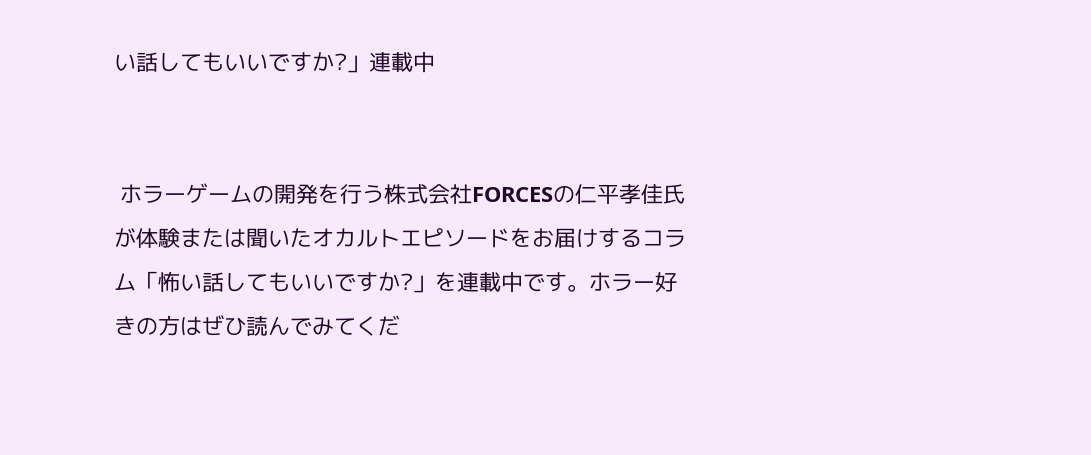い話してもいいですか?」連載中


 ホラーゲームの開発を行う株式会社FORCESの仁平孝佳氏が体験または聞いたオカルトエピソードをお届けするコラム「怖い話してもいいですか?」を連載中です。ホラー好きの方はぜひ読んでみてくだ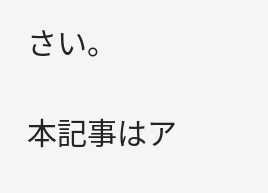さい。

本記事はア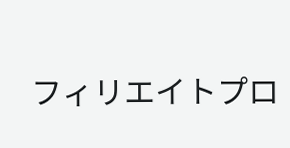フィリエイトプロ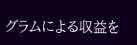グラムによる収益を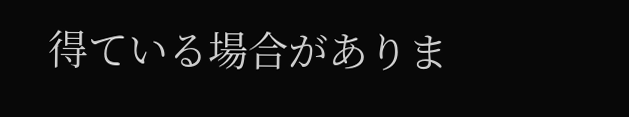得ている場合がありま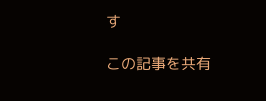す

この記事を共有